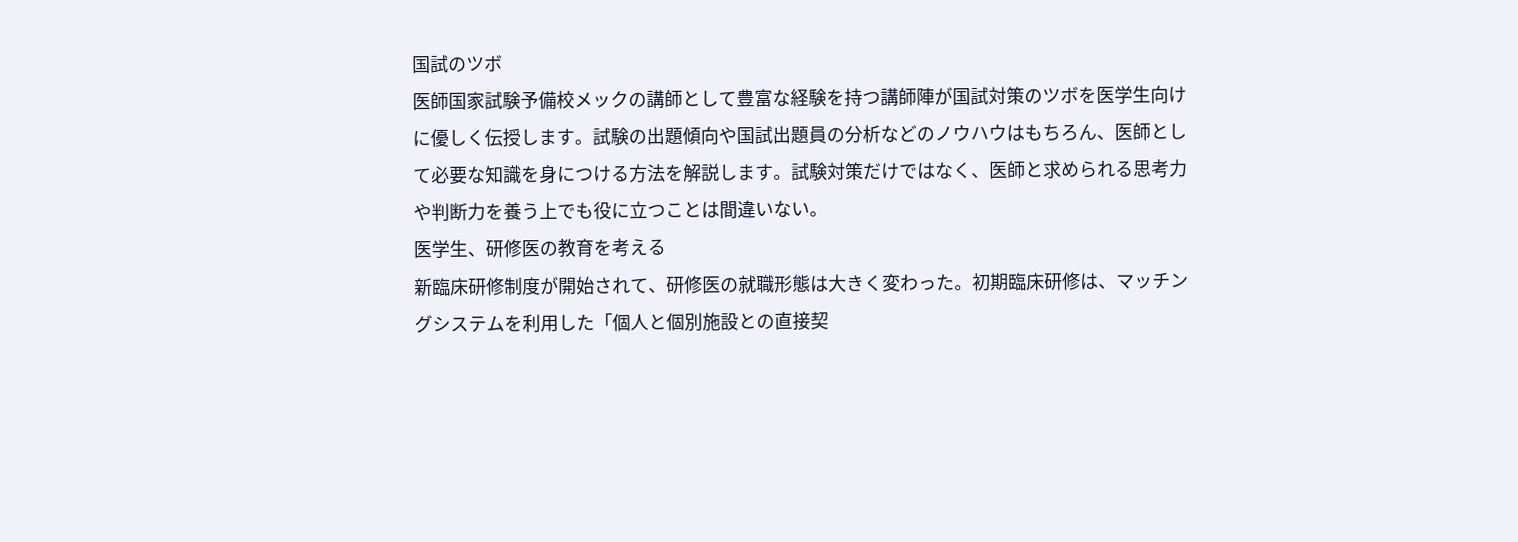国試のツボ
医師国家試験予備校メックの講師として豊富な経験を持つ講師陣が国試対策のツボを医学生向けに優しく伝授します。試験の出題傾向や国試出題員の分析などのノウハウはもちろん、医師として必要な知識を身につける方法を解説します。試験対策だけではなく、医師と求められる思考力や判断力を養う上でも役に立つことは間違いない。
医学生、研修医の教育を考える
新臨床研修制度が開始されて、研修医の就職形態は大きく変わった。初期臨床研修は、マッチングシステムを利用した「個人と個別施設との直接契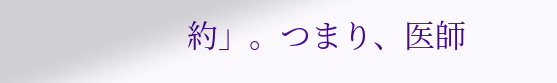約」。つまり、医師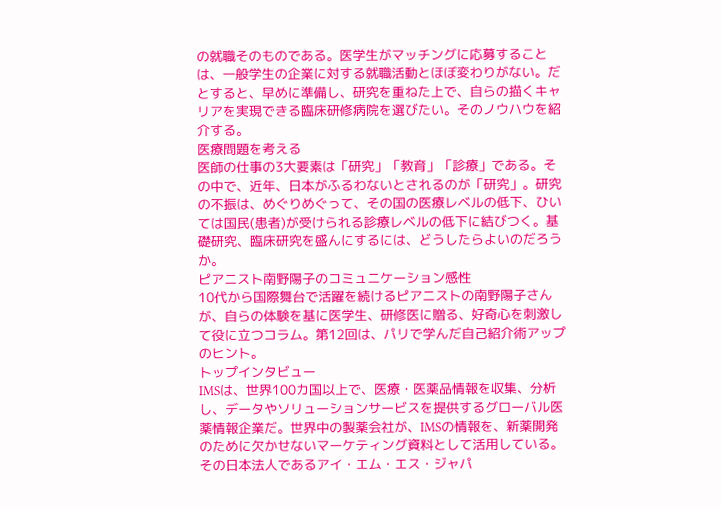の就職そのものである。医学生がマッチングに応募することは、一般学生の企業に対する就職活動とほぼ変わりがない。だとすると、早めに準備し、研究を重ねた上で、自らの描くキャリアを実現できる臨床研修病院を選びたい。そのノウハウを紹介する。
医療問題を考える
医師の仕事の3大要素は「研究」「教育」「診療」である。その中で、近年、日本がふるわないとされるのが「研究」。研究の不振は、めぐりめぐって、その国の医療レベルの低下、ひいては国民(患者)が受けられる診療レベルの低下に結びつく。基礎研究、臨床研究を盛んにするには、どうしたらよいのだろうか。
ピアニスト南野陽子のコミュニケーション感性
10代から国際舞台で活躍を続けるピアニストの南野陽子さんが、自らの体験を基に医学生、研修医に贈る、好奇心を刺激して役に立つコラム。第12回は、パリで学んだ自己紹介術アップのヒント。
トップインタビュー
IMSは、世界100カ国以上で、医療・医薬品情報を収集、分析し、データやソリューションサービスを提供するグローバル医薬情報企業だ。世界中の製薬会社が、IMSの情報を、新薬開発のために欠かせないマーケティング資料として活用している。その日本法人であるアイ・エム・エス・ジャパ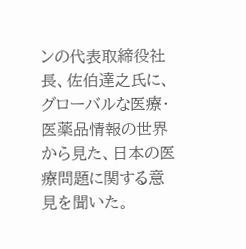ンの代表取締役社長、佐伯達之氏に、グローバルな医療・医薬品情報の世界から見た、日本の医療問題に関する意見を聞いた。